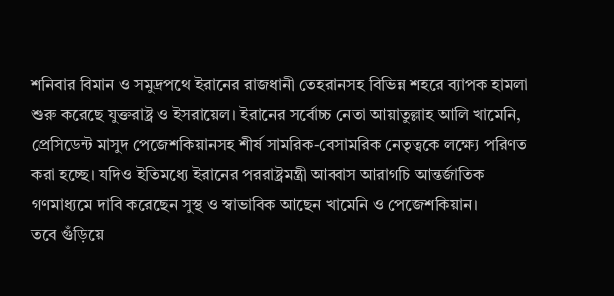শনিবার বিমান ও সমুদ্রপথে ইরানের রাজধানী তেহরানসহ বিভিন্ন শহরে ব্যাপক হামলা শুরু করেছে যুক্তরাষ্ট্র ও ইসরায়েল। ইরানের সর্বোচ্চ নেতা আয়াতুল্লাহ আলি খামেনি, প্রেসিডেন্ট মাসুদ পেজেশকিয়ানসহ শীর্ষ সামরিক-বেসামরিক নেতৃত্বকে লক্ষ্যে পরিণত করা হচ্ছে। যদিও ইতিমধ্যে ইরানের পররাষ্ট্রমন্ত্রী আব্বাস আরাগচি আন্তর্জাতিক গণমাধ্যমে দাবি করেছেন সুস্থ ও স্বাভাবিক আছেন খামেনি ও পেজেশকিয়ান।
তবে গুঁড়িয়ে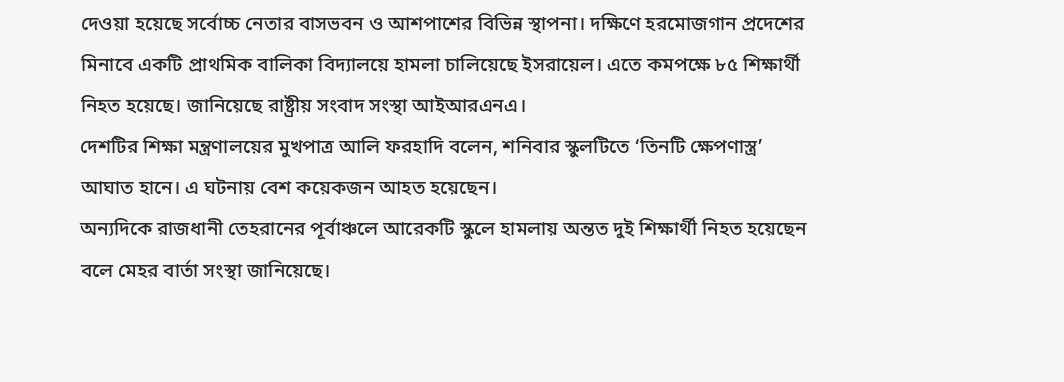দেওয়া হয়েছে সর্বোচ্চ নেতার বাসভবন ও আশপাশের বিভিন্ন স্থাপনা। দক্ষিণে হরমোজগান প্রদেশের মিনাবে একটি প্রাথমিক বালিকা বিদ্যালয়ে হামলা চালিয়েছে ইসরায়েল। এতে কমপক্ষে ৮৫ শিক্ষার্থী নিহত হয়েছে। জানিয়েছে রাষ্ট্রীয় সংবাদ সংস্থা আইআরএনএ।
দেশটির শিক্ষা মন্ত্রণালয়ের মুখপাত্র আলি ফরহাদি বলেন, শনিবার স্কুলটিতে ‘তিনটি ক্ষেপণাস্ত্র’ আঘাত হানে। এ ঘটনায় বেশ কয়েকজন আহত হয়েছেন।
অন্যদিকে রাজধানী তেহরানের পূর্বাঞ্চলে আরেকটি স্কুলে হামলায় অন্তত দুই শিক্ষার্থী নিহত হয়েছেন বলে মেহর বার্তা সংস্থা জানিয়েছে।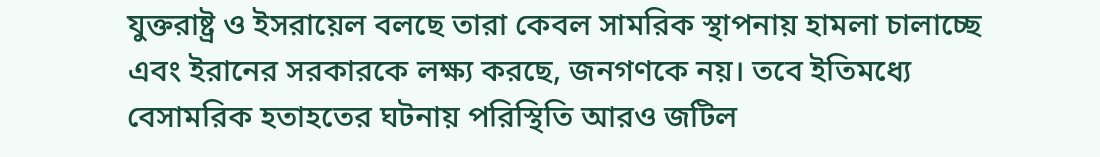যুক্তরাষ্ট্র ও ইসরায়েল বলছে তারা কেবল সামরিক স্থাপনায় হামলা চালাচ্ছে এবং ইরানের সরকারকে লক্ষ্য করছে, জনগণকে নয়। তবে ইতিমধ্যে বেসামরিক হতাহতের ঘটনায় পরিস্থিতি আরও জটিল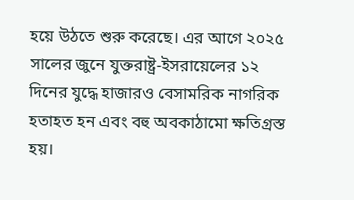হয়ে উঠতে শুরু করেছে। এর আগে ২০২৫ সালের জুনে যুক্তরাষ্ট্র-ইসরায়েলের ১২ দিনের যুদ্ধে হাজারও বেসামরিক নাগরিক হতাহত হন এবং বহু অবকাঠামো ক্ষতিগ্রস্ত হয়।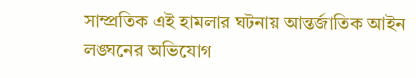সাম্প্রতিক এই হামলার ঘটনায় আন্তর্জাতিক আইন লঙ্ঘনের অভিযোগ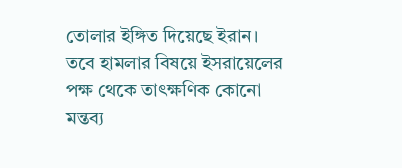তোলার ইঙ্গিত দিয়েছে ইরান।
তবে হামলার বিষয়ে ইসরায়েলের পক্ষ থেকে তাৎক্ষণিক কোনো মন্তব্য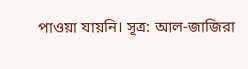পাওয়া যায়নি। সূত্র: আল-জাজিরা